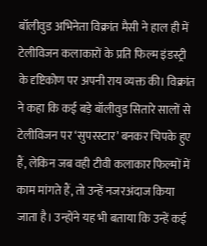बॉलीवुड अभिनेता विक्रांत मैसी ने हाल ही में टेलीविजन कलाकारों के प्रति फिल्म इंडस्ट्री के दृष्टिकोण पर अपनी राय व्यक्त की। विक्रांत ने कहा कि कई बड़े बॉलीवुड सितारे सालों से टेलीविजन पर ‘सुपरस्टार’ बनकर चिपके हुए हैं, लेकिन जब वही टीवी कलाकार फिल्मों में काम मांगते हैं, तो उन्हें नजरअंदाज किया जाता है। उन्होंने यह भी बताया कि उन्हें कई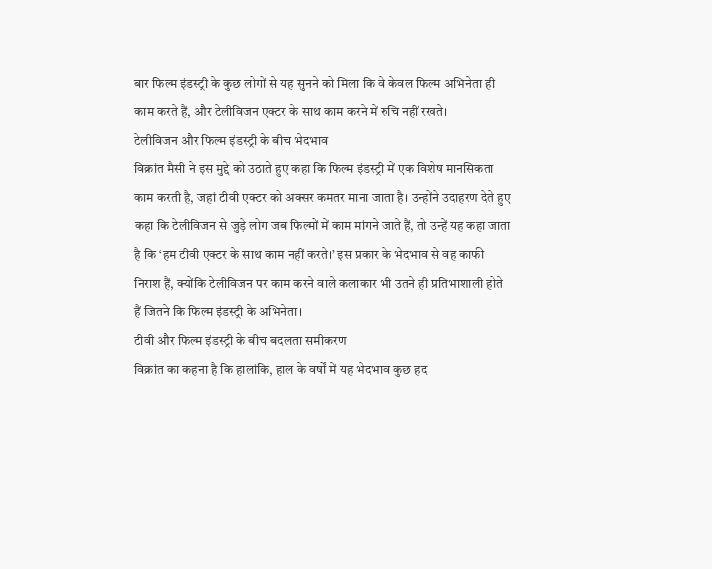बार फिल्म इंडस्ट्री के कुछ लोगों से यह सुनने को मिला कि वे केवल फिल्म अभिनेता ही काम करते हैं, और टेलीविजन एक्टर के साथ काम करने में रुचि नहीं रखते।
टेलीविजन और फिल्म इंडस्ट्री के बीच भेदभाव
विक्रांत मैसी ने इस मुद्दे को उठाते हुए कहा कि फिल्म इंडस्ट्री में एक विशेष मानसिकता काम करती है, जहां टीवी एक्टर को अक्सर कमतर माना जाता है। उन्होंने उदाहरण देते हुए कहा कि टेलीविजन से जुड़े लोग जब फिल्मों में काम मांगने जाते हैं, तो उन्हें यह कहा जाता है कि ‘हम टीवी एक्टर के साथ काम नहीं करते।’ इस प्रकार के भेदभाव से वह काफी निराश हैं, क्योंकि टेलीविजन पर काम करने वाले कलाकार भी उतने ही प्रतिभाशाली होते हैं जितने कि फिल्म इंडस्ट्री के अभिनेता।
टीवी और फिल्म इंडस्ट्री के बीच बदलता समीकरण
विक्रांत का कहना है कि हालांकि, हाल के वर्षों में यह भेदभाव कुछ हद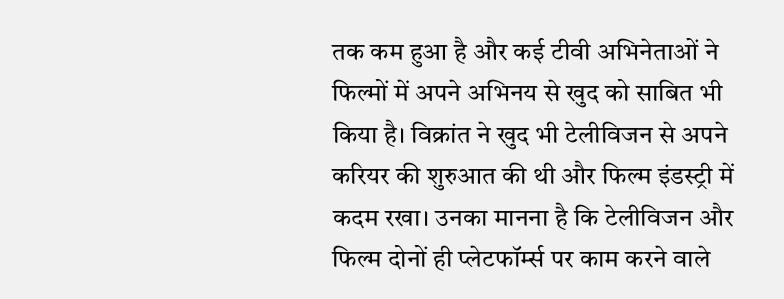तक कम हुआ है और कई टीवी अभिनेताओं ने फिल्मों में अपने अभिनय से खुद को साबित भी किया है। विक्रांत ने खुद भी टेलीविजन से अपने करियर की शुरुआत की थी और फिल्म इंडस्ट्री में कदम रखा। उनका मानना है कि टेलीविजन और फिल्म दोनों ही प्लेटफॉर्म्स पर काम करने वाले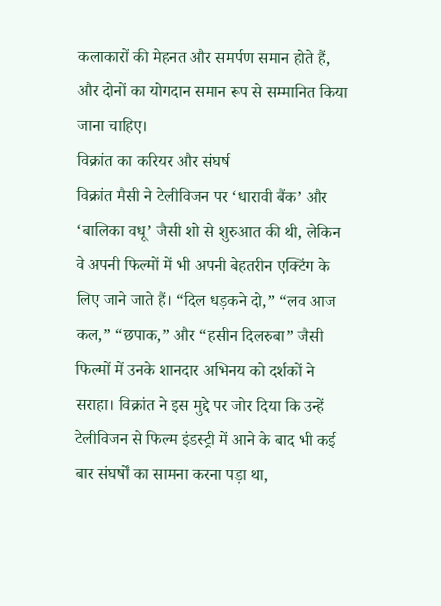कलाकारों की मेहनत और समर्पण समान होते हैं, और दोनों का योगदान समान रूप से सम्मानित किया जाना चाहिए।
विक्रांत का करियर और संघर्ष
विक्रांत मैसी ने टेलीविजन पर ‘धारावी बैंक’ और ‘बालिका वधू’ जैसी शो से शुरुआत की थी, लेकिन वे अपनी फिल्मों में भी अपनी बेहतरीन एक्टिंग के लिए जाने जाते हैं। “दिल धड़कने दो,” “लव आज कल,” “छपाक,” और “हसीन दिलरुबा” जैसी फिल्मों में उनके शानदार अभिनय को दर्शकों ने सराहा। विक्रांत ने इस मुद्दे पर जोर दिया कि उन्हें टेलीविजन से फिल्म इंडस्ट्री में आने के बाद भी कई बार संघर्षों का सामना करना पड़ा था,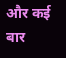और कई बार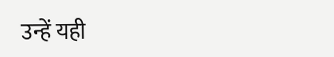उन्हें यही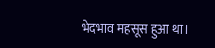भेदभाव महसूस हुआ था।